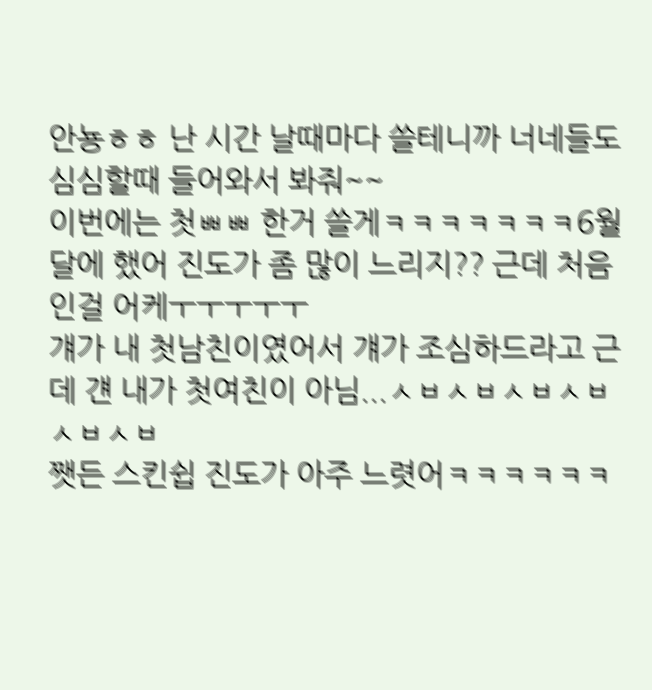안뇽ㅎㅎ 난 시간 날때마다 쓸테니까 너네들도 심심할때 들어와서 봐줘~~
이번에는 첫ㅃㅃ 한거 쓸게ㅋㅋㅋㅋㅋㅋㅋ6월달에 했어 진도가 좀 많이 느리지?? 근데 처음인걸 어케ㅜㅜㅜㅜㅜ
걔가 내 첫남친이였어서 걔가 조심하드라고 근데 걘 내가 첫여친이 아님...ㅅㅂㅅㅂㅅㅂㅅㅂㅅㅂㅅㅂ
쨋든 스킨쉽 진도가 아주 느렷어ㅋㅋㅋㅋㅋㅋ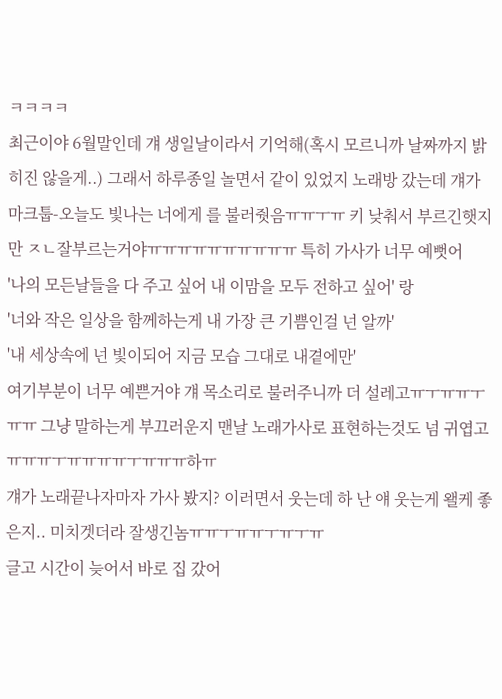ㅋㅋㅋㅋ
최근이야 6월말인데 걔 생일날이라서 기억해(혹시 모르니까 날짜까지 밝히진 않을게..) 그래서 하루종일 놀면서 같이 있었지 노래방 갔는데 걔가 마크툽-오늘도 빛나는 너에게 를 불러줫음ㅠㅠㅜㅠ 키 낮춰서 부르긴햇지만 ㅈㄴ잘부르는거야ㅠㅠㅠㅠㅠㅠㅠㅠㅠㅠ 특히 가사가 너무 예뻣어
'나의 모든날들을 다 주고 싶어 내 이맘을 모두 전하고 싶어' 랑
'너와 작은 일상을 함께하는게 내 가장 큰 기쁨인걸 넌 알까'
'내 세상속에 넌 빛이되어 지금 모습 그대로 내곁에만'
여기부분이 너무 예쁜거야 걔 목소리로 불러주니까 더 설레고ㅠㅜㅠㅠㅜㅠㅠ 그냥 말하는게 부끄러운지 맨날 노래가사로 표현하는것도 넘 귀엽고ㅠㅠㅠㅜㅠㅠㅠㅠㅜㅠㅠㅠ하ㅠ
걔가 노래끝나자마자 가사 봤지? 이러면서 웃는데 하 난 얘 웃는게 왤케 좋은지.. 미치겟더라 잘생긴놈ㅠㅠㅜㅠㅠㅜㅠㅜㅠ
글고 시간이 늦어서 바로 집 갔어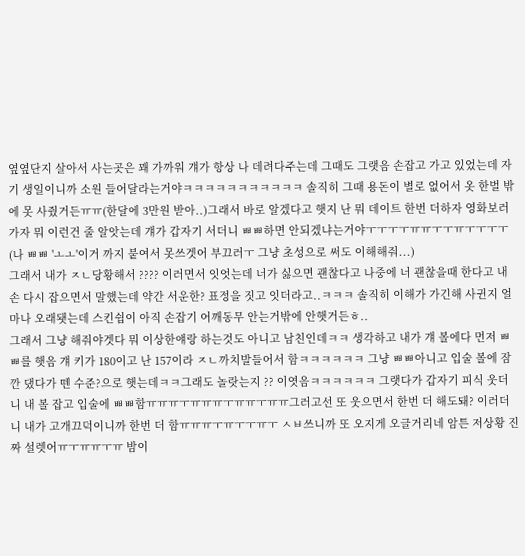옆옆단지 살아서 사는곳은 꽤 가까워 걔가 항상 나 데려다주는데 그때도 그랫음 손잡고 가고 있었는데 자기 생일이니까 소원 들어달라는거야ㅋㅋㅋㅋㅋㅋㅋㅋㅋㅋㅋ 솔직히 그때 용돈이 별로 없어서 옷 한벌 밖에 못 사줬거든ㅠㅠ(한달에 3만원 받아..)그래서 바로 알겠다고 햇지 난 뭐 데이트 한번 더하자 영화보러가자 뭐 이런건 줄 알앗는데 걔가 갑자기 서더니 ㅃㅃ하면 안되겠냐는거야ㅜㅜㅜㅜㅠㅠㅜㅜㅠㅜㅜㅜㅜ (나 ㅃㅃ 'ㅗㅗ'이거 까지 붙여서 못쓰겟어 부끄러ㅜ 그냥 초성으로 써도 이해해줘...)
그래서 내가 ㅈㄴ당황해서 ???? 이러면서 잇엇는데 너가 싫으면 괜찮다고 나중에 너 괜찮을때 한다고 내 손 다시 잡으면서 말했는데 약간 서운한? 표정을 짓고 잇더라고..ㅋㅋㅋ 솔직히 이해가 가긴해 사귄지 얼마나 오래됏는데 스킨쉽이 아직 손잡기 어깨동무 안는거밖에 안햇거든ㅎ..
그래서 그냥 해줘야겟다 뭐 이상한얘랑 하는것도 아니고 남친인데ㅋㅋ 생각하고 내가 걔 볼에다 먼저 ㅃㅃ를 햇음 걔 키가 180이고 난 157이라 ㅈㄴ까치발들어서 함ㅋㅋㅋㅋㅋㅋ 그냥 ㅃㅃ아니고 입술 볼에 잠깐 댔다가 뗀 수준?으로 햇는데ㅋㅋ그래도 놀랏는지 ?? 이엿음ㅋㅋㅋㅋㅋㅋ 그랫다가 갑자기 피식 웃더니 내 볼 잡고 입술에 ㅃㅃ함ㅠㅠㅠㅜㅠㅠㅠㅜㅠㅠㅜㅠㅠ그러고선 또 웃으면서 한번 더 해도돼? 이러더니 내가 고개끄덕이니까 한번 더 함ㅠㅠㅠㅜㅠㅜㅜㅠㅜ ㅅㅂ쓰니까 또 오지게 오글거리네 암튼 저상황 진짜 설렛어ㅠㅜㅠㅠㅜㅠ 밤이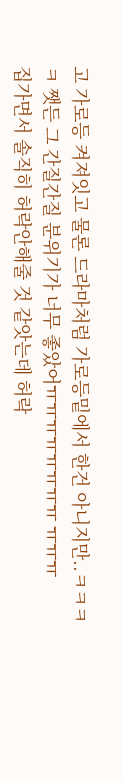고 가로등 켜져잇고 물론 드라마처럼 가로등밑에서 한건 아니지만..ㅋㅋㅋㅋ 쨋든 그 간질간질 분위기가 너무 좋았어ㅠㅠㅠㅠㅠㅠㅠㅠ ㅠㅠㅠ
집가면서 솔직히 허락안해줄 것 같앗는데 허락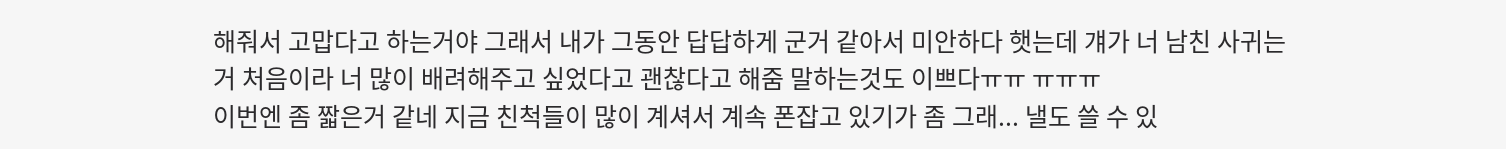해줘서 고맙다고 하는거야 그래서 내가 그동안 답답하게 군거 같아서 미안하다 햇는데 걔가 너 남친 사귀는거 처음이라 너 많이 배려해주고 싶었다고 괜찮다고 해줌 말하는것도 이쁘다ㅠㅠ ㅠㅠㅠ
이번엔 좀 짧은거 같네 지금 친척들이 많이 계셔서 계속 폰잡고 있기가 좀 그래... 낼도 쓸 수 있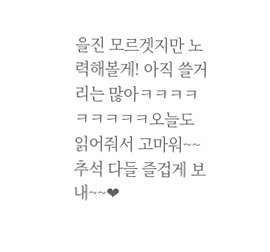을진 모르겟지만 노력해볼게! 아직 쓸거리는 많아ㅋㅋㅋㅋㅋㅋㅋㅋㅋ오늘도 읽어줘서 고마워~~ 추석 다들 즐겁게 보내~~❤